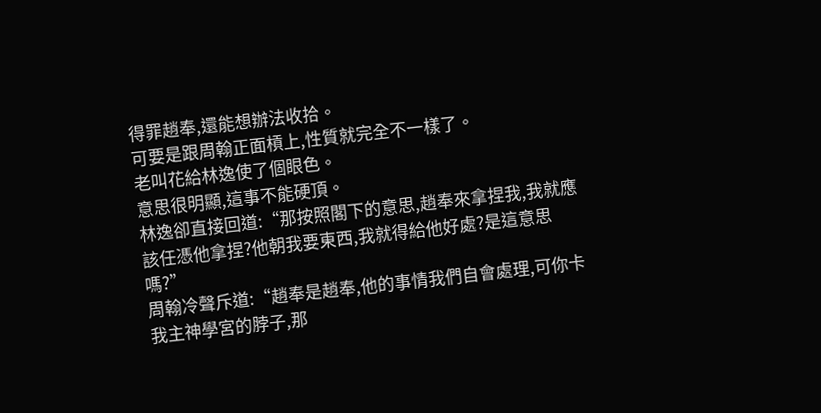得罪趙奉,還能想辦法收拾。
可要是跟周翰正面槓上,性質就完全不一樣了。
老叫花給林逸使了個眼色。
意思很明顯,這事不能硬頂。
林逸卻直接回道:“那按照閣下的意思,趙奉來拿捏我,我就應該任憑他拿捏?他朝我要東西,我就得給他好處?是這意思嗎?”
周翰冷聲斥道:“趙奉是趙奉,他的事情我們自會處理,可你卡我主神學宮的脖子,那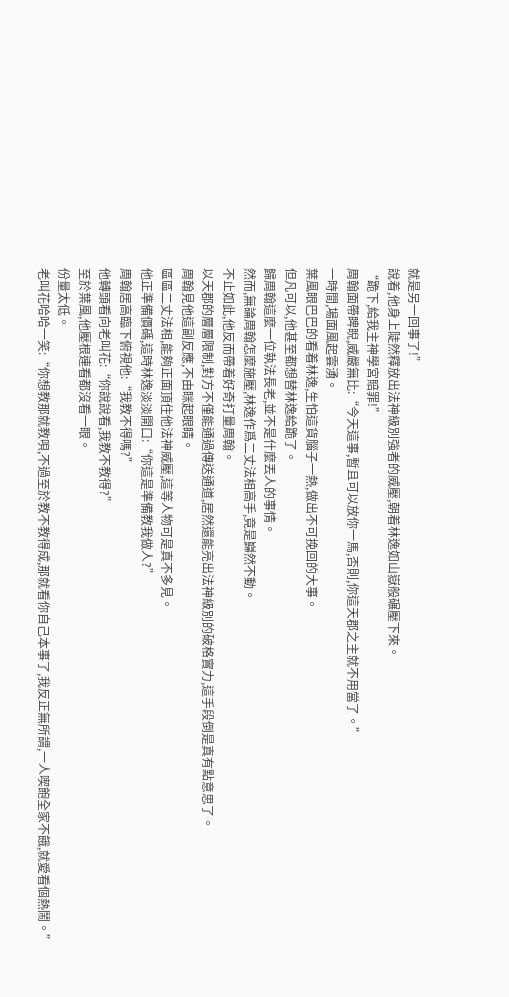就是另一回事了!”
說着,他身上陡然釋放出法神級別強者的威壓,朝着林逸如山嶽般碾壓下來。
“跪下,給我主神學宮賠罪!”
周翰面帶睥睨,威嚴無比:“今天這事,暫且可以放你一馬,否則,你這天郡之主就不用當了。”
一時間,場面風起雲湧。
葉風眼巴巴的看着林逸,生怕這貨腦子一熱,做出不可挽回的大事。
但凡可以,他甚至都想替林逸給跪了。
歸周翰這麼一位執法長老,並不是什麼丟人的事情。
然而,無論周翰怎麼施壓,林逸作爲二丈法相高手,竟是巋然不動。
不止如此,他反而帶着好奇打量周翰。
以天郡的層層限制,對方不僅能通過傳送通道,居然還能亮出法神級別的破格實力,這手段倒是真有點意思了。
周翰見他這副反應,不由眯起眼睛。
區區二丈法相,能夠正面頂住他法神威壓,這等人物可是真不多見。
他正準備價碼,這時林逸淡淡開口:“你這是準備教我做人?”
周翰居高臨下俯視他:“我教不得嗎?”
他轉頭看向老叫花:“你說說看,我教不教得?”
至於葉風,他壓根連看都沒看一眼。
份量太低。
老叫花哈哈一笑:“你想教那就教唄,不過至於教不教得成,那就看你自己本事了,我反正無所謂,一人喫飽全家不餓,就愛看個熱鬧。”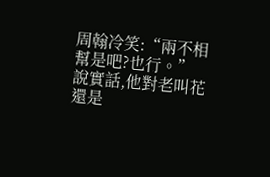周翰冷笑:“兩不相幫是吧?也行。”
說實話,他對老叫花還是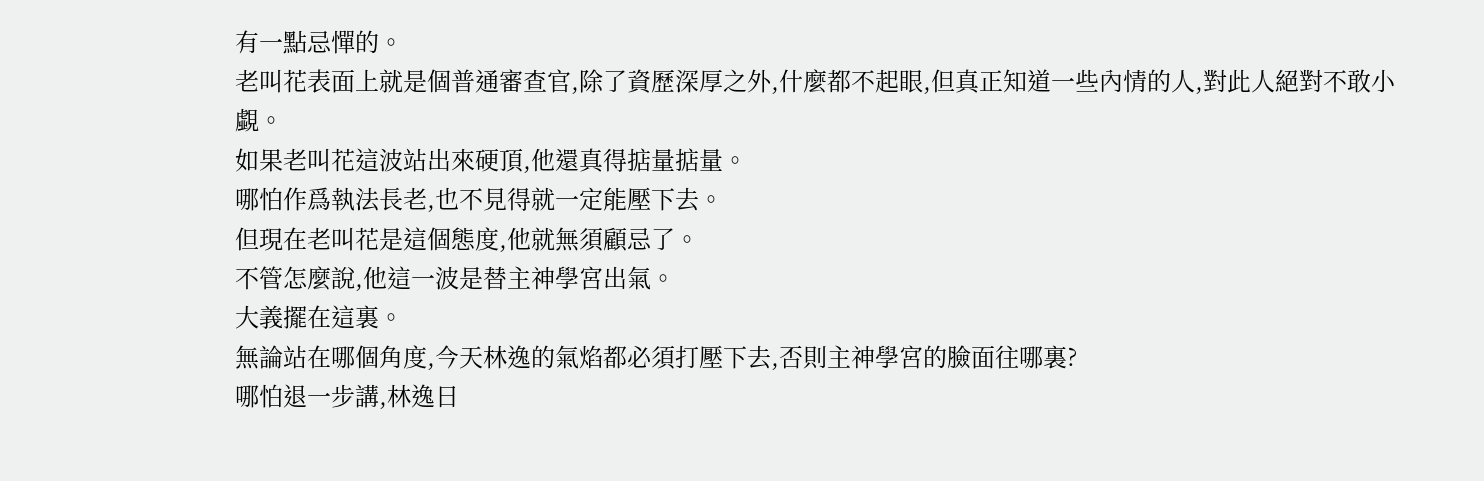有一點忌憚的。
老叫花表面上就是個普通審查官,除了資歷深厚之外,什麼都不起眼,但真正知道一些內情的人,對此人絕對不敢小覷。
如果老叫花這波站出來硬頂,他還真得掂量掂量。
哪怕作爲執法長老,也不見得就一定能壓下去。
但現在老叫花是這個態度,他就無須顧忌了。
不管怎麼說,他這一波是替主神學宮出氣。
大義擺在這裏。
無論站在哪個角度,今天林逸的氣焰都必須打壓下去,否則主神學宮的臉面往哪裏?
哪怕退一步講,林逸日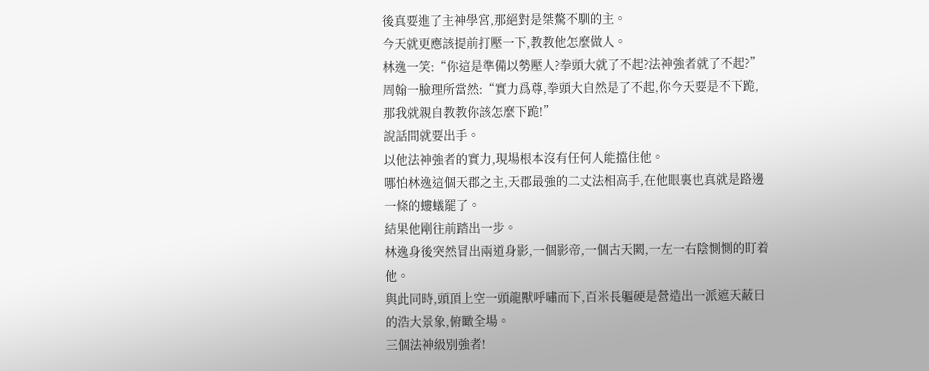後真要進了主神學宮,那絕對是桀驁不馴的主。
今天就更應該提前打壓一下,教教他怎麼做人。
林逸一笑:“你這是準備以勢壓人?拳頭大就了不起?法神強者就了不起?”
周翰一臉理所當然:“實力爲尊,拳頭大自然是了不起,你今天要是不下跪,那我就親自教教你該怎麼下跪!”
說話間就要出手。
以他法神強者的實力,現場根本沒有任何人能擋住他。
哪怕林逸這個天郡之主,天郡最強的二丈法相高手,在他眼裏也真就是路邊一條的螻蟻罷了。
結果他剛往前踏出一步。
林逸身後突然冒出兩道身影,一個影帝,一個古天闕,一左一右陰惻惻的盯着他。
與此同時,頭頂上空一頭龍獸呼嘯而下,百米長軀硬是營造出一派遮天蔽日的浩大景象,俯瞰全場。
三個法神級別強者!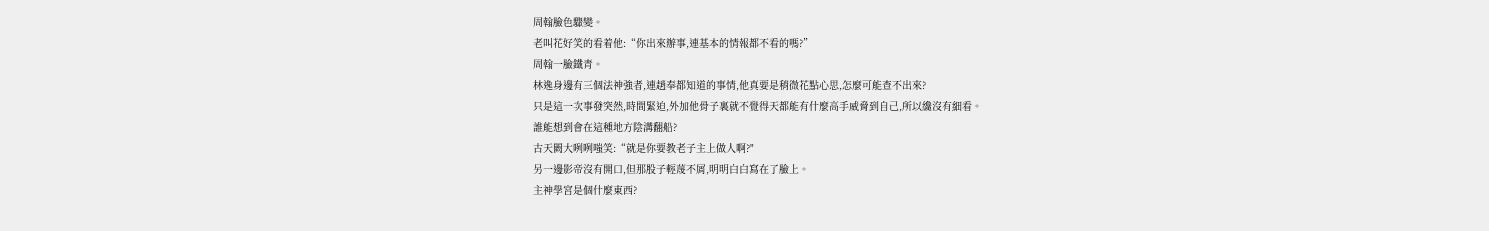周翰臉色驟變。
老叫花好笑的看着他:“你出來辦事,連基本的情報都不看的嗎?”
周翰一臉鐵青。
林逸身邊有三個法神強者,連趙奉都知道的事情,他真要是稍微花點心思,怎麼可能查不出來?
只是這一次事發突然,時間緊迫,外加他骨子裏就不覺得天都能有什麼高手威脅到自己,所以纔沒有細看。
誰能想到會在這種地方陰溝翻船?
古天闕大咧咧嗤笑:“就是你要教老子主上做人啊?"
另一邊影帝沒有開口,但那股子輕蔑不屑,明明白白寫在了臉上。
主神學宮是個什麼東西?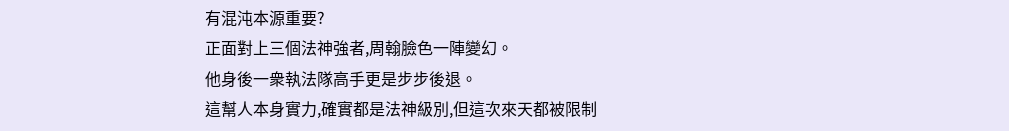有混沌本源重要?
正面對上三個法神強者,周翰臉色一陣變幻。
他身後一衆執法隊高手更是步步後退。
這幫人本身實力,確實都是法神級別,但這次來天都被限制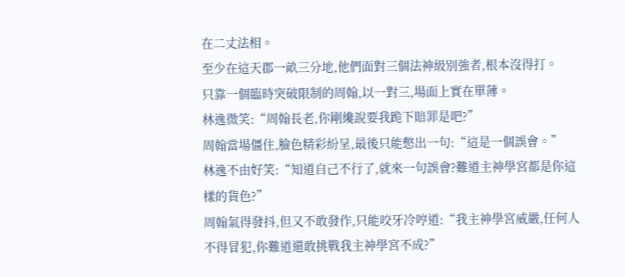在二丈法相。
至少在這天郡一畝三分地,他們面對三個法神級別強者,根本沒得打。
只靠一個臨時突破限制的周翰,以一對三,場面上實在單薄。
林逸微笑:“周翰長老,你剛纔說要我跪下賠罪是吧?”
周翰當場僵住,臉色精彩紛呈,最後只能憋出一句:“這是一個誤會。”
林逸不由好笑:“知道自己不行了,就來一句誤會?難道主神學宮都是你這樣的貨色?”
周翰氣得發抖,但又不敢發作,只能咬牙冷哼道:“我主神學宮威嚴,任何人不得冒犯,你難道還敢挑戰我主神學宮不成?”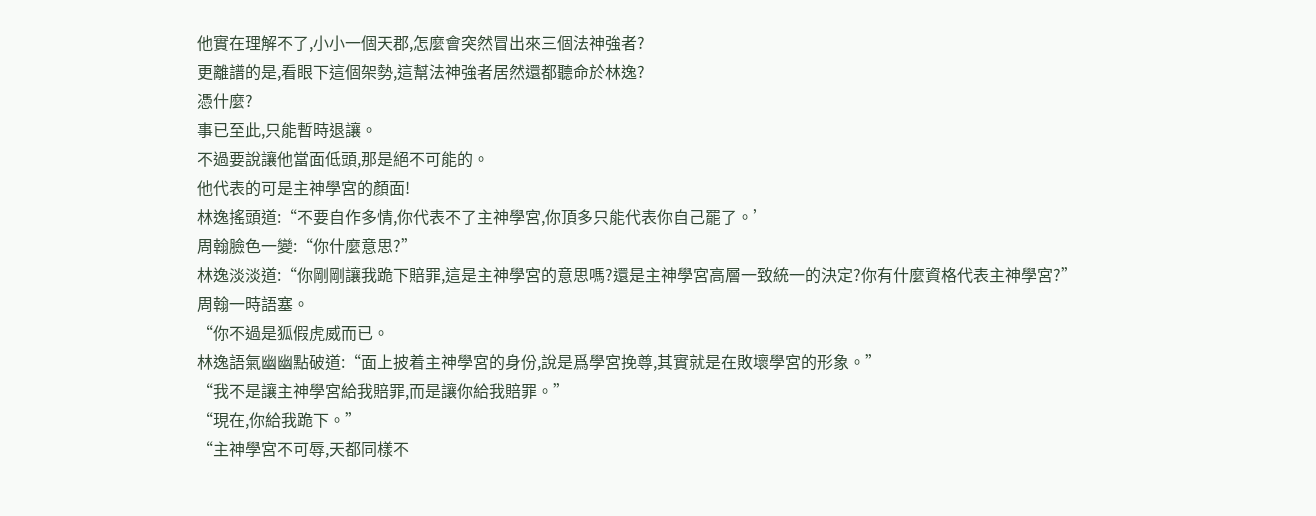他實在理解不了,小小一個天郡,怎麼會突然冒出來三個法神強者?
更離譜的是,看眼下這個架勢,這幫法神強者居然還都聽命於林逸?
憑什麼?
事已至此,只能暫時退讓。
不過要說讓他當面低頭,那是絕不可能的。
他代表的可是主神學宮的顏面!
林逸搖頭道:“不要自作多情,你代表不了主神學宮,你頂多只能代表你自己罷了。’
周翰臉色一變:“你什麼意思?”
林逸淡淡道:“你剛剛讓我跪下賠罪,這是主神學宮的意思嗎?還是主神學宮高層一致統一的決定?你有什麼資格代表主神學宮?”
周翰一時語塞。
“你不過是狐假虎威而已。
林逸語氣幽幽點破道:“面上披着主神學宮的身份,說是爲學宮挽尊,其實就是在敗壞學宮的形象。”
“我不是讓主神學宮給我賠罪,而是讓你給我賠罪。”
“現在,你給我跪下。”
“主神學宮不可辱,天都同樣不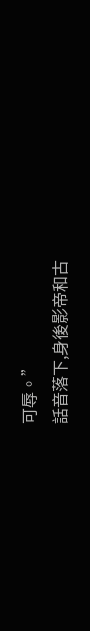可辱。”
話音落下,身後影帝和古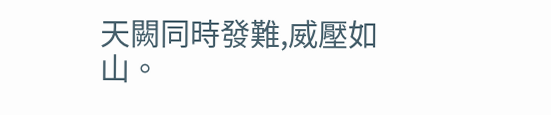天闕同時發難,威壓如山。